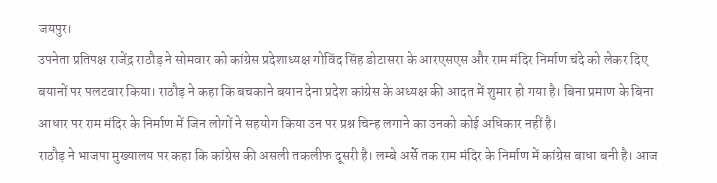जयपुर।
उपनेता प्रतिपक्ष राजेंद्र राठौड़ ने सोमवार को कांग्रेस प्रदेशाध्यक्ष गोविंद सिंह डोटासरा के आरएसएस और राम मंदिर निर्माण चंदे को लेकर दिए बयानों पर पलटवार किया। राठौड़ ने कहा कि बचकाने बयान देना प्रदेश कांग्रेस के अध्यक्ष की आदत में शुमार हो गया है। बिना प्रमाण के बिना आधार पर राम मंदिर के निर्माण में जिन लोगों ने सहयोग किया उन पर प्रश्न चिन्ह लगाने का उनको कोई अधिकार नहीं है।
राठौड़ ने भाजपा मुख्यालय पर कहा कि कांग्रेस की असली तकलीफ दूसरी है। लम्बे अर्से तक राम मंदिर के निर्माण में कांग्रेस बाधा बनी है। आज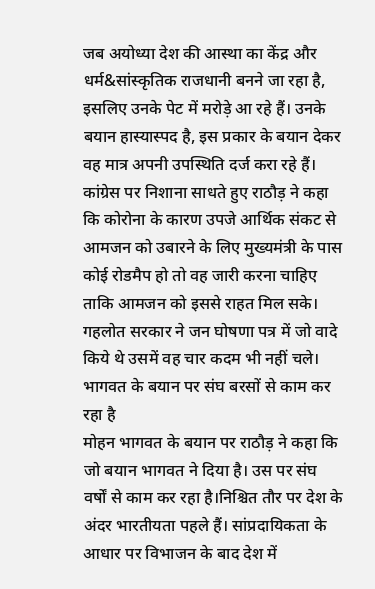जब अयोध्या देश की आस्था का केंद्र और धर्म&सांस्कृतिक राजधानी बनने जा रहा है, इसलिए उनके पेट में मरोड़े आ रहे हैं। उनके बयान हास्यास्पद है, इस प्रकार के बयान देकर वह मात्र अपनी उपस्थिति दर्ज करा रहे हैं। कांग्रेस पर निशाना साधते हुए राठौड़ ने कहा कि कोरोना के कारण उपजे आर्थिक संकट से आमजन को उबारने के लिए मुख्यमंत्री के पास कोई रोडमैप हो तो वह जारी करना चाहिए ताकि आमजन को इससे राहत मिल सके। गहलोत सरकार ने जन घोषणा पत्र में जो वादे किये थे उसमें वह चार कदम भी नहीं चले।
भागवत के बयान पर संघ बरसों से काम कर रहा है
मोहन भागवत के बयान पर राठौड़ ने कहा कि जो बयान भागवत ने दिया है। उस पर संघ वर्षों से काम कर रहा है।निश्चित तौर पर देश के अंदर भारतीयता पहले हैं। सांप्रदायिकता के आधार पर विभाजन के बाद देश में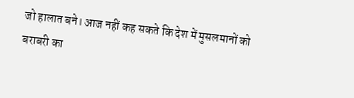जो हालात बने। आज नहीं कह सकते कि देश में मुसलमानों को बराबरी का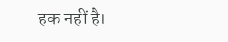हक नहीं है।